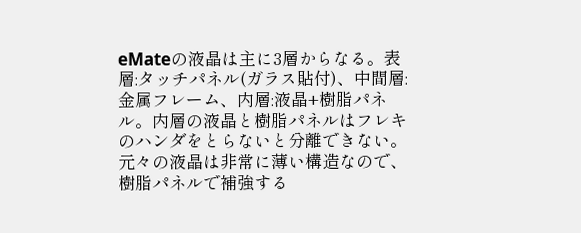eMateの液晶は主に3層からなる。表層:タッチパネル(ガラス貼付)、中間層:金属フレーム、内層:液晶+樹脂パネル。内層の液晶と樹脂パネルはフレキのハンダをとらないと分離できない。元々の液晶は非常に薄い構造なので、樹脂パネルで補強する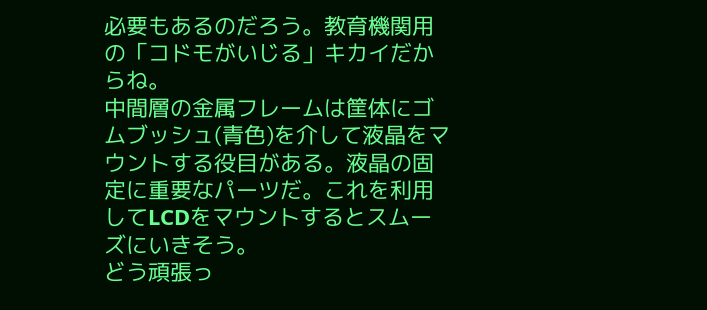必要もあるのだろう。教育機関用の「コドモがいじる」キカイだからね。
中間層の金属フレームは筐体にゴムブッシュ(青色)を介して液晶をマウントする役目がある。液晶の固定に重要なパーツだ。これを利用してLCDをマウントするとスムーズにいきそう。
どう頑張っ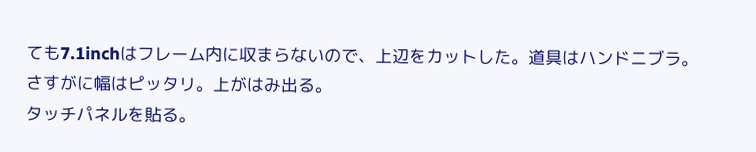ても7.1inchはフレーム内に収まらないので、上辺をカットした。道具はハンドニブラ。
さすがに幅はピッタリ。上がはみ出る。
タッチパネルを貼る。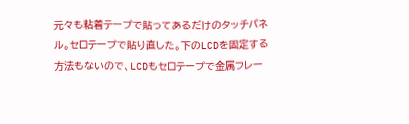元々も粘着テープで貼ってあるだけのタッチパネル。セロテープで貼り直した。下のLCDを固定する方法もないので、LCDもセロテープで金属フレー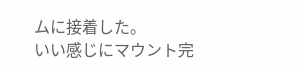ムに接着した。
いい感じにマウント完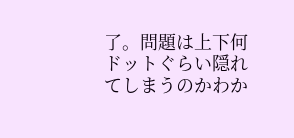了。問題は上下何ドットぐらい隠れてしまうのかわか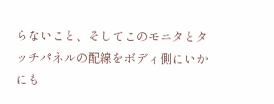らないこと、そしてこのモニタとタッチパネルの配線をボディ側にいかにも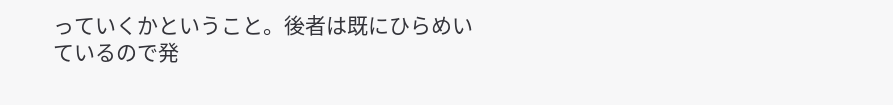っていくかということ。後者は既にひらめいているので発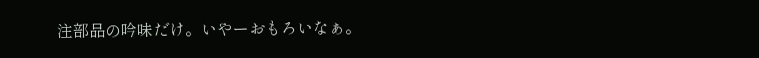注部品の吟味だけ。いやーおもろいなぁ。